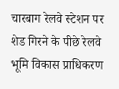चारबाग रेलवे स्टेशन पर शेड गिरने के पीछे रेलवे भूमि विकास प्राधिकरण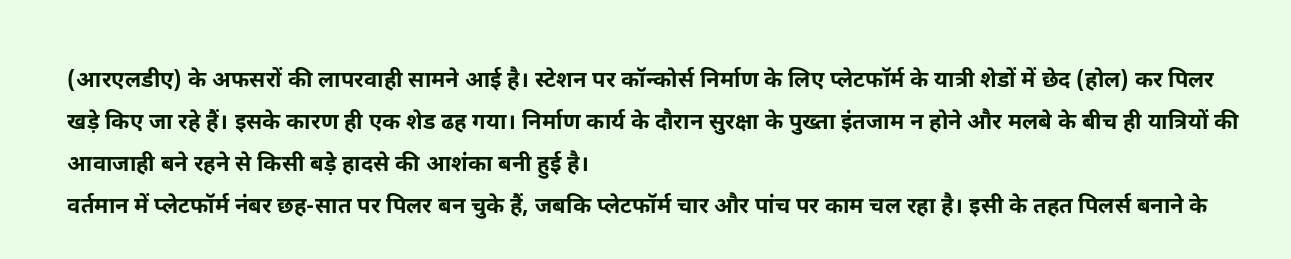(आरएलडीए) के अफसरों की लापरवाही सामने आई है। स्टेशन पर कॉन्कोर्स निर्माण के लिए प्लेटफॉर्म के यात्री शेडों में छेद (होल) कर पिलर खड़े किए जा रहे हैं। इसके कारण ही एक शेड ढह गया। निर्माण कार्य के दौरान सुरक्षा के पुख्ता इंतजाम न होने और मलबे के बीच ही यात्रियों की आवाजाही बने रहने से किसी बड़े हादसे की आशंका बनी हुई है।
वर्तमान में प्लेटफॉर्म नंबर छह-सात पर पिलर बन चुके हैं, जबकि प्लेटफॉर्म चार और पांच पर काम चल रहा है। इसी के तहत पिलर्स बनाने के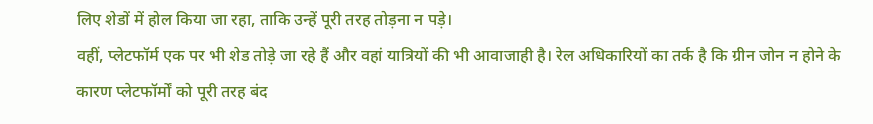लिए शेडों में होल किया जा रहा, ताकि उन्हें पूरी तरह तोड़ना न पड़े।
वहीं, प्लेटफॉर्म एक पर भी शेड तोड़े जा रहे हैं और वहां यात्रियों की भी आवाजाही है। रेल अधिकारियों का तर्क है कि ग्रीन जोन न होने के कारण प्लेटफॉर्मों को पूरी तरह बंद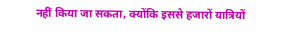नहीं किया जा सकता, क्योंकि इससे हजारों यात्रियों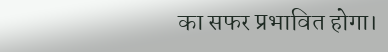का सफर प्रभावित होगा।